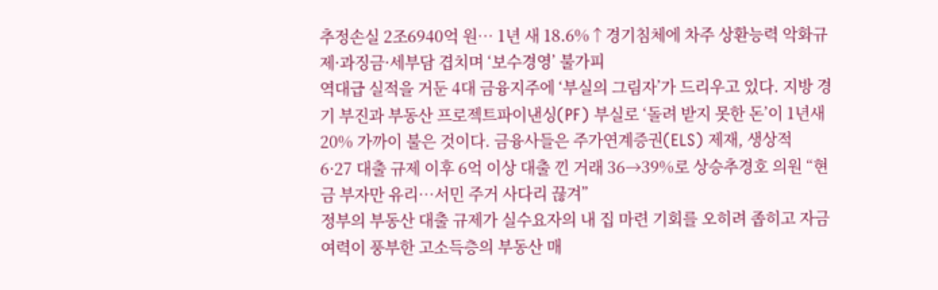추정손실 2조6940억 원… 1년 새 18.6%↑경기침체에 차주 상환능력 악화규제·과징금·세부담 겹치며 ‘보수경영’ 불가피
역대급 실적을 거둔 4대 금융지주에 ‘부실의 그림자’가 드리우고 있다. 지방 경기 부진과 부동산 프로젝트파이낸싱(PF) 부실로 ‘돌려 받지 못한 돈’이 1년새 20% 가까이 불은 것이다. 금융사들은 주가연계증권(ELS) 제재, 생상적
6·27 대출 규제 이후 6억 이상 대출 낀 거래 36→39%로 상승추경호 의원 “현금 부자만 유리…서민 주거 사다리 끊겨”
정부의 부동산 대출 규제가 실수요자의 내 집 마련 기회를 오히려 좁히고 자금 여력이 풍부한 고소득층의 부동산 매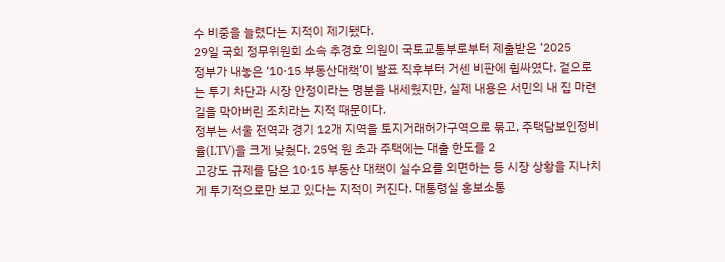수 비중을 늘렸다는 지적이 제기됐다.
29일 국회 정무위원회 소속 추경호 의원이 국토교통부로부터 제출받은 ‘2025
정부가 내놓은 ‘10·15 부동산대책’이 발표 직후부터 거센 비판에 휩싸였다. 겉으로는 투기 차단과 시장 안정이라는 명분을 내세웠지만, 실제 내용은 서민의 내 집 마련 길을 막아버린 조치라는 지적 때문이다.
정부는 서울 전역과 경기 12개 지역을 토지거래허가구역으로 묶고, 주택담보인정비율(LTV)을 크게 낮췄다. 25억 원 초과 주택에는 대출 한도를 2
고강도 규제를 담은 10·15 부동산 대책이 실수요를 외면하는 등 시장 상황을 지나치게 투기적으로만 보고 있다는 지적이 커진다. 대통령실 홍보소통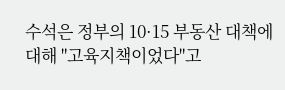수석은 정부의 10·15 부동산 대책에 대해 "고육지책이었다"고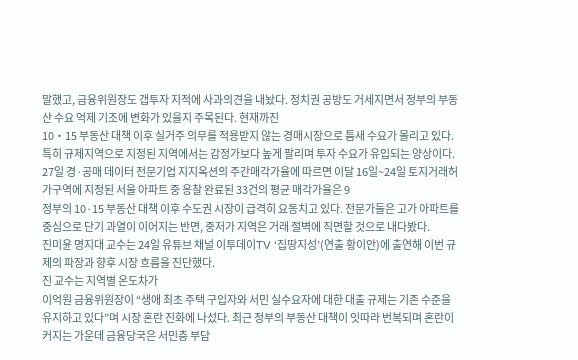말했고, 금융위원장도 갭투자 지적에 사과의견을 내놨다. 정치권 공방도 거세지면서 정부의 부동산 수요 억제 기조에 변화가 있을지 주목된다. 현재까진
10‧15 부동산 대책 이후 실거주 의무를 적용받지 않는 경매시장으로 틈새 수요가 몰리고 있다. 특히 규제지역으로 지정된 지역에서는 감정가보다 높게 팔리며 투자 수요가 유입되는 양상이다.
27일 경·공매 데이터 전문기업 지지옥션의 주간매각가율에 따르면 이달 16일~24일 토지거래허가구역에 지정된 서울 아파트 중 응찰 완료된 33건의 평균 매각가율은 9
정부의 10·15 부동산 대책 이후 수도권 시장이 급격히 요동치고 있다. 전문가들은 고가 아파트를 중심으로 단기 과열이 이어지는 반면, 중저가 지역은 거래 절벽에 직면할 것으로 내다봤다.
진미윤 명지대 교수는 24일 유튜브 채널 이투데이TV ‘집땅지성’(연출 황이안)에 출연해 이번 규제의 파장과 향후 시장 흐름을 진단했다.
진 교수는 지역별 온도차가
이억원 금융위원장이 “생애 최초 주택 구입자와 서민 실수요자에 대한 대출 규제는 기존 수준을 유지하고 있다”며 시장 혼란 진화에 나섰다. 최근 정부의 부동산 대책이 잇따라 번복되며 혼란이 커지는 가운데 금융당국은 서민층 부담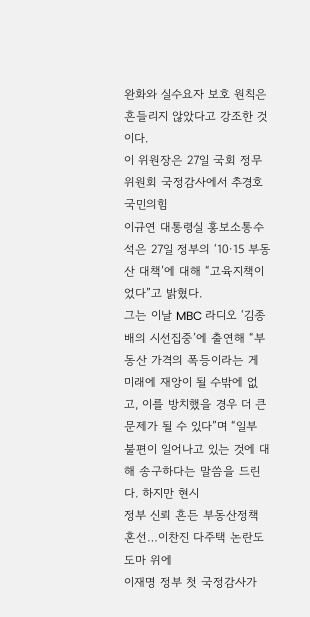완화와 실수요자 보호 원칙은 흔들리지 않았다고 강조한 것이다.
이 위원장은 27일 국회 정무위원회 국정감사에서 추경호 국민의힘
이규연 대통령실 홍보소통수석은 27일 정부의 ‘10·15 부동산 대책’에 대해 “고육지책이었다”고 밝혔다.
그는 이날 MBC 라디오 ‘김종배의 시선집중’에 출연해 “부동산 가격의 폭등이라는 게 미래에 재앙이 될 수밖에 없고, 이를 방치했을 경우 더 큰 문제가 될 수 있다”며 “일부 불편이 일어나고 있는 것에 대해 송구하다는 말씀을 드린다. 하지만 현시
정부 신뢰 흔든 부동산정책 혼선…이찬진 다주택 논란도 도마 위에
이재명 정부 첫 국정감사가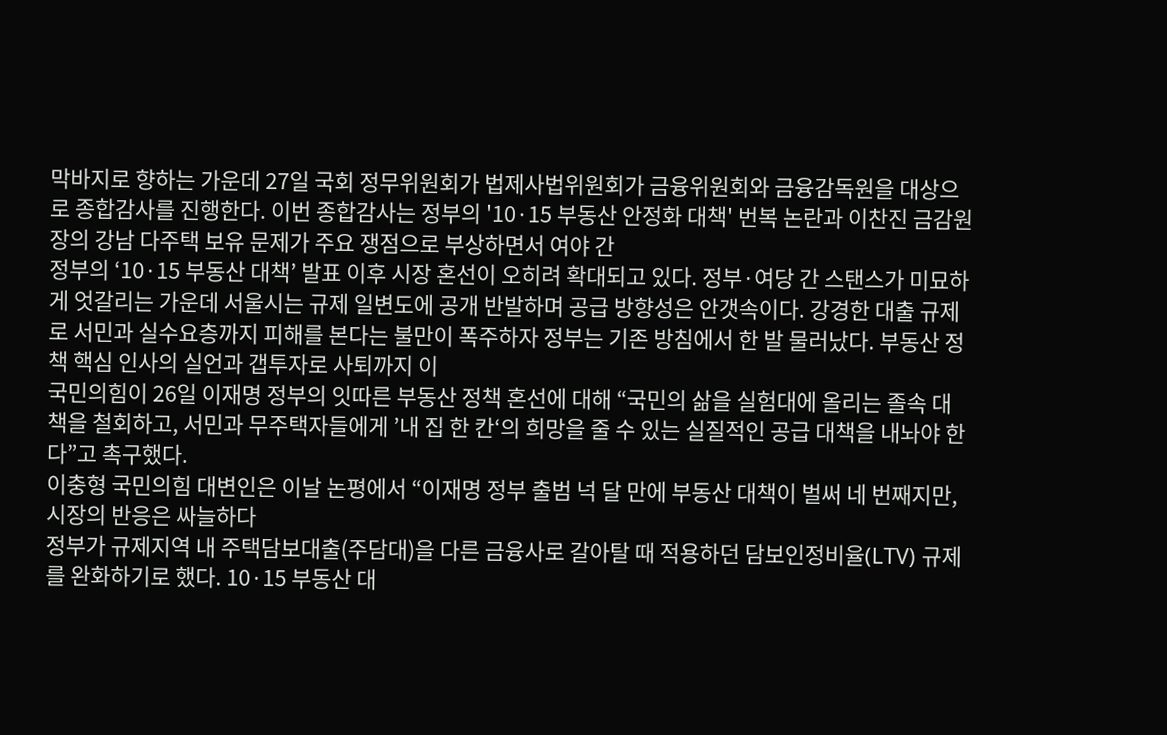막바지로 향하는 가운데 27일 국회 정무위원회가 법제사법위원회가 금융위원회와 금융감독원을 대상으로 종합감사를 진행한다. 이번 종합감사는 정부의 '10·15 부동산 안정화 대책' 번복 논란과 이찬진 금감원장의 강남 다주택 보유 문제가 주요 쟁점으로 부상하면서 여야 간
정부의 ‘10·15 부동산 대책’ 발표 이후 시장 혼선이 오히려 확대되고 있다. 정부·여당 간 스탠스가 미묘하게 엇갈리는 가운데 서울시는 규제 일변도에 공개 반발하며 공급 방향성은 안갯속이다. 강경한 대출 규제로 서민과 실수요층까지 피해를 본다는 불만이 폭주하자 정부는 기존 방침에서 한 발 물러났다. 부동산 정책 핵심 인사의 실언과 갭투자로 사퇴까지 이
국민의힘이 26일 이재명 정부의 잇따른 부동산 정책 혼선에 대해 “국민의 삶을 실험대에 올리는 졸속 대책을 철회하고, 서민과 무주택자들에게 ’내 집 한 칸‘의 희망을 줄 수 있는 실질적인 공급 대책을 내놔야 한다”고 촉구했다.
이충형 국민의힘 대변인은 이날 논평에서 “이재명 정부 출범 넉 달 만에 부동산 대책이 벌써 네 번째지만, 시장의 반응은 싸늘하다
정부가 규제지역 내 주택담보대출(주담대)을 다른 금융사로 갈아탈 때 적용하던 담보인정비율(LTV) 규제를 완화하기로 했다. 10·15 부동산 대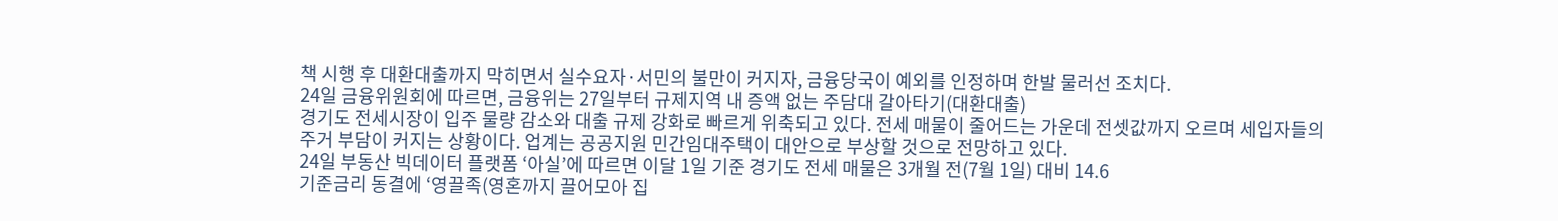책 시행 후 대환대출까지 막히면서 실수요자·서민의 불만이 커지자, 금융당국이 예외를 인정하며 한발 물러선 조치다.
24일 금융위원회에 따르면, 금융위는 27일부터 규제지역 내 증액 없는 주담대 갈아타기(대환대출)
경기도 전세시장이 입주 물량 감소와 대출 규제 강화로 빠르게 위축되고 있다. 전세 매물이 줄어드는 가운데 전셋값까지 오르며 세입자들의 주거 부담이 커지는 상황이다. 업계는 공공지원 민간임대주택이 대안으로 부상할 것으로 전망하고 있다.
24일 부동산 빅데이터 플랫폼 ‘아실’에 따르면 이달 1일 기준 경기도 전세 매물은 3개월 전(7월 1일) 대비 14.6
기준금리 동결에 ‘영끌족(영혼까지 끌어모아 집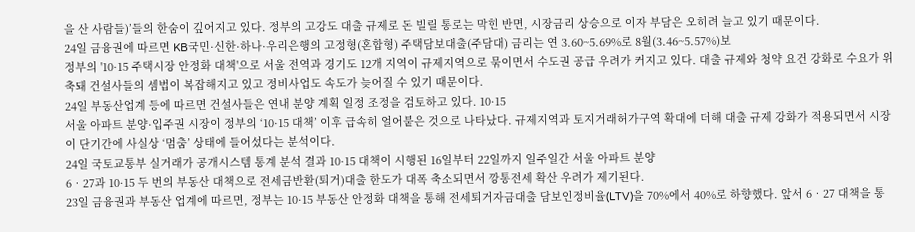을 산 사람들)’들의 한숨이 깊어지고 있다. 정부의 고강도 대출 규제로 돈 빌릴 통로는 막힌 반면, 시장금리 상승으로 이자 부담은 오히려 늘고 있기 때문이다.
24일 금융권에 따르면 KB국민·신한·하나·우리은행의 고정형(혼합형) 주택담보대출(주담대) 금리는 연 3.60~5.69%로 8월(3.46~5.57%)보
정부의 '10·15 주택시장 안정화 대책'으로 서울 전역과 경기도 12개 지역이 규제지역으로 묶이면서 수도권 공급 우려가 커지고 있다. 대출 규제와 청약 요건 강화로 수요가 위축돼 건설사들의 셈법이 복잡해지고 있고 정비사업도 속도가 늦어질 수 있기 때문이다.
24일 부동산업계 등에 따르면 건설사들은 연내 분양 계획 일정 조정을 검토하고 있다. 10·15
서울 아파트 분양·입주권 시장이 정부의 ‘10·15 대책’ 이후 급속히 얼어붙은 것으로 나타났다. 규제지역과 토지거래허가구역 확대에 더해 대출 규제 강화가 적용되면서 시장이 단기간에 사실상 ‘멈춤’ 상태에 들어섰다는 분석이다.
24일 국토교통부 실거래가 공개시스템 통계 분석 결과 10·15 대책이 시행된 16일부터 22일까지 일주일간 서울 아파트 분양
6‧27과 10·15 두 번의 부동산 대책으로 전세금반환(퇴거)대출 한도가 대폭 축소되면서 깡통전세 확산 우려가 제기된다.
23일 금융권과 부동산 업계에 따르면, 정부는 10·15 부동산 안정화 대책을 통해 전세퇴거자금대출 담보인정비율(LTV)을 70%에서 40%로 하향했다. 앞서 6‧27 대책을 통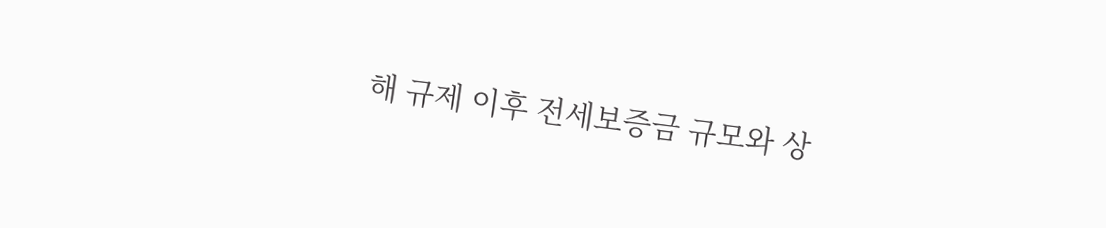해 규제 이후 전세보증금 규모와 상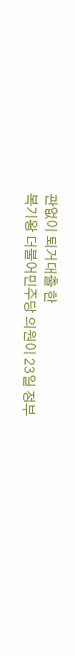관없이 퇴거대출 한
복기왕 더불어민주당 의원이 23일 정부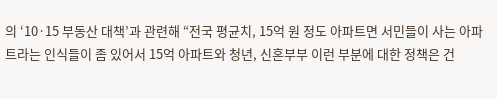의 ‘10·15 부동산 대책’과 관련해 “전국 평균치, 15억 원 정도 아파트면 서민들이 사는 아파트라는 인식들이 좀 있어서 15억 아파트와 청년, 신혼부부 이런 부분에 대한 정책은 건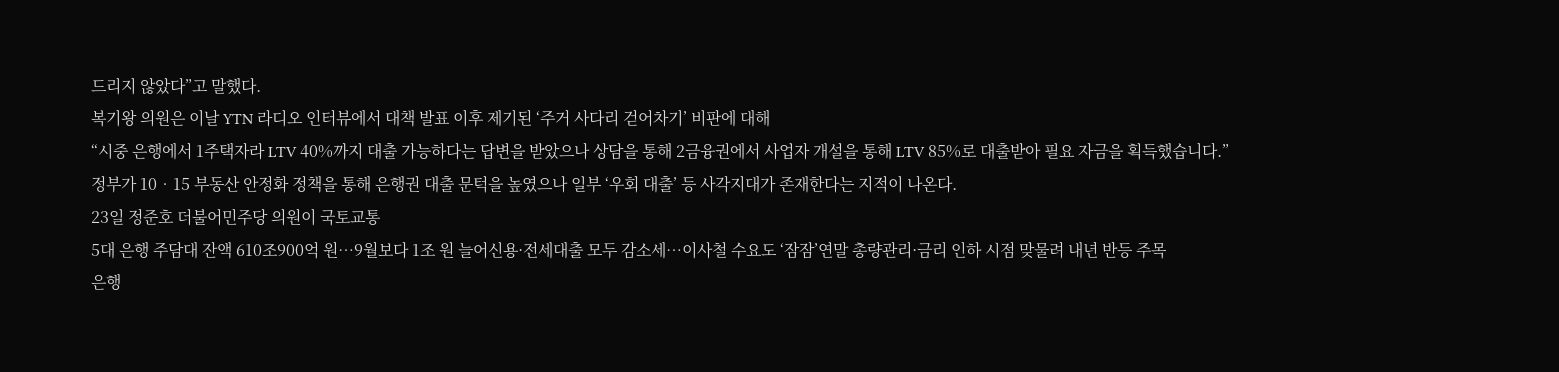드리지 않았다”고 말했다.
복기왕 의원은 이날 YTN 라디오 인터뷰에서 대책 발표 이후 제기된 ‘주거 사다리 걷어차기’ 비판에 대해
“시중 은행에서 1주택자라 LTV 40%까지 대출 가능하다는 답변을 받았으나 상담을 통해 2금융권에서 사업자 개설을 통해 LTV 85%로 대출받아 필요 자금을 획득했습니다.”
정부가 10‧15 부동산 안정화 정책을 통해 은행권 대출 문턱을 높였으나 일부 ‘우회 대출’ 등 사각지대가 존재한다는 지적이 나온다.
23일 정준호 더불어민주당 의원이 국토교통
5대 은행 주담대 잔액 610조900억 원…9월보다 1조 원 늘어신용·전세대출 모두 감소세…이사철 수요도 ‘잠잠’연말 총량관리·금리 인하 시점 맞물려 내년 반등 주목
은행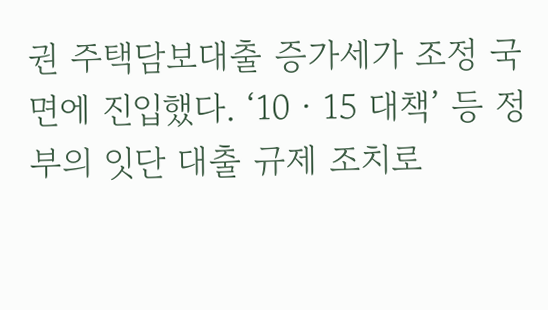권 주택담보대출 증가세가 조정 국면에 진입했다. ‘10ㆍ15 대책’ 등 정부의 잇단 대출 규제 조치로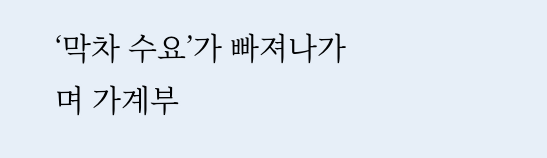‘막차 수요’가 빠져나가며 가계부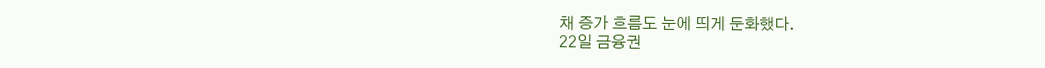채 증가 흐름도 눈에 띄게 둔화했다.
22일 금융권